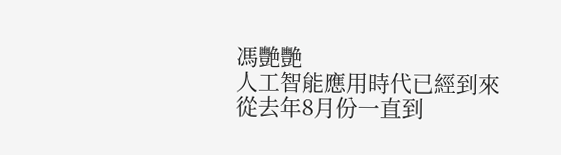馮艷艷
人工智能應用時代已經到來
從去年8月份一直到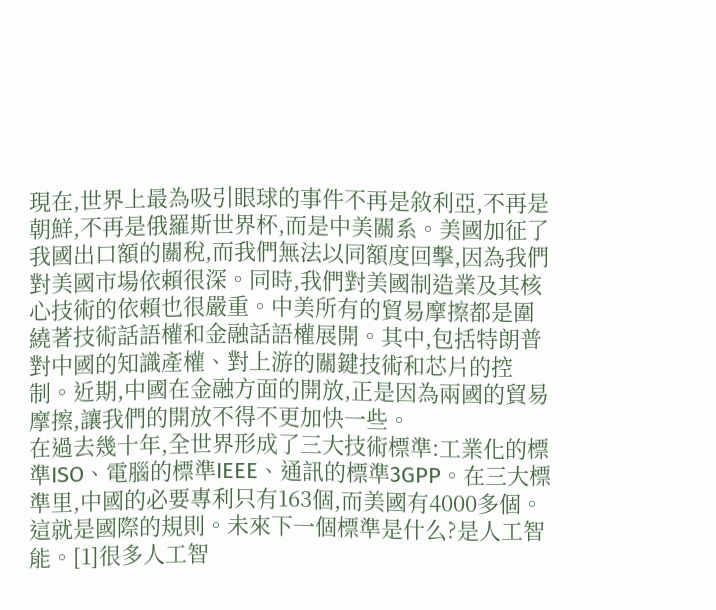現在,世界上最為吸引眼球的事件不再是敘利亞,不再是朝鮮,不再是俄羅斯世界杯,而是中美關系。美國加征了我國出口額的關稅,而我們無法以同額度回擊,因為我們對美國市場依賴很深。同時,我們對美國制造業及其核心技術的依賴也很嚴重。中美所有的貿易摩擦都是圍繞著技術話語權和金融話語權展開。其中,包括特朗普對中國的知識產權、對上游的關鍵技術和芯片的控制。近期,中國在金融方面的開放,正是因為兩國的貿易摩擦,讓我們的開放不得不更加快一些。
在過去幾十年,全世界形成了三大技術標準:工業化的標準ISO、電腦的標準IEEE、通訊的標準3GPP。在三大標準里,中國的必要專利只有163個,而美國有4000多個。這就是國際的規則。未來下一個標準是什么?是人工智能。[1]很多人工智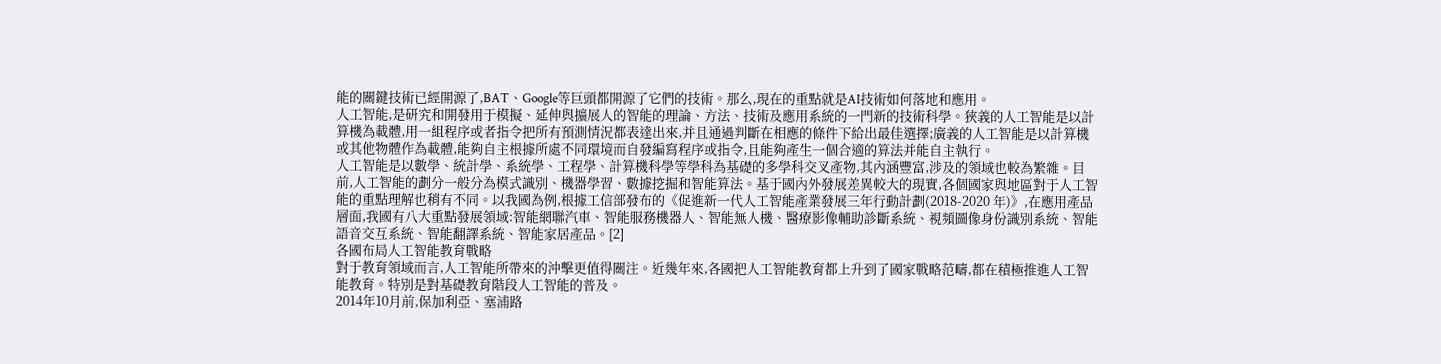能的關鍵技術已經開源了,BAT、Google等巨頭都開源了它們的技術。那么,現在的重點就是AI技術如何落地和應用。
人工智能,是研究和開發用于模擬、延伸與擴展人的智能的理論、方法、技術及應用系統的一門新的技術科學。狹義的人工智能是以計算機為載體,用一組程序或者指令把所有預測情況都表達出來,并且通過判斷在相應的條件下給出最佳選擇;廣義的人工智能是以計算機或其他物體作為載體,能夠自主根據所處不同環境而自發編寫程序或指令,且能夠產生一個合適的算法并能自主執行。
人工智能是以數學、統計學、系統學、工程學、計算機科學等學科為基礎的多學科交叉產物,其內涵豐富,涉及的領域也較為繁雜。目前,人工智能的劃分一般分為模式識別、機器學習、數據挖掘和智能算法。基于國內外發展差異較大的現實,各個國家與地區對于人工智能的重點理解也稍有不同。以我國為例,根據工信部發布的《促進新一代人工智能產業發展三年行動計劃(2018-2020 年)》,在應用產品層面,我國有八大重點發展領域:智能網聯汽車、智能服務機器人、智能無人機、醫療影像輔助診斷系統、視頻圖像身份識別系統、智能語音交互系統、智能翻譯系統、智能家居產品。[2]
各國布局人工智能教育戰略
對于教育領域而言,人工智能所帶來的沖擊更值得關注。近幾年來,各國把人工智能教育都上升到了國家戰略范疇,都在積極推進人工智能教育。特別是對基礎教育階段人工智能的普及。
2014年10月前,保加利亞、塞浦路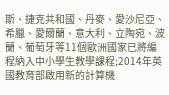斯、捷克共和國、丹麥、愛沙尼亞、希臘、愛爾蘭、意大利、立陶宛、波蘭、葡萄牙等11個歐洲國家已將編程納入中小學生教學課程;2014年英國教育部啟用新的計算機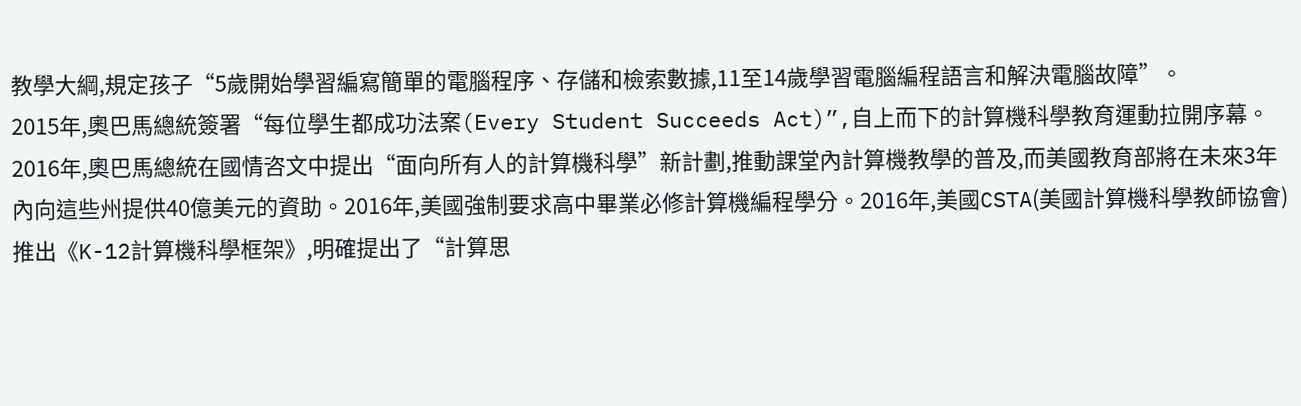教學大綱,規定孩子“5歲開始學習編寫簡單的電腦程序、存儲和檢索數據,11至14歲學習電腦編程語言和解決電腦故障”。
2015年,奧巴馬總統簽署“每位學生都成功法案(Every Student Succeeds Act)”,自上而下的計算機科學教育運動拉開序幕。2016年,奧巴馬總統在國情咨文中提出“面向所有人的計算機科學”新計劃,推動課堂內計算機教學的普及,而美國教育部將在未來3年內向這些州提供40億美元的資助。2016年,美國強制要求高中畢業必修計算機編程學分。2016年,美國CSTA(美國計算機科學教師協會)推出《K-12計算機科學框架》,明確提出了“計算思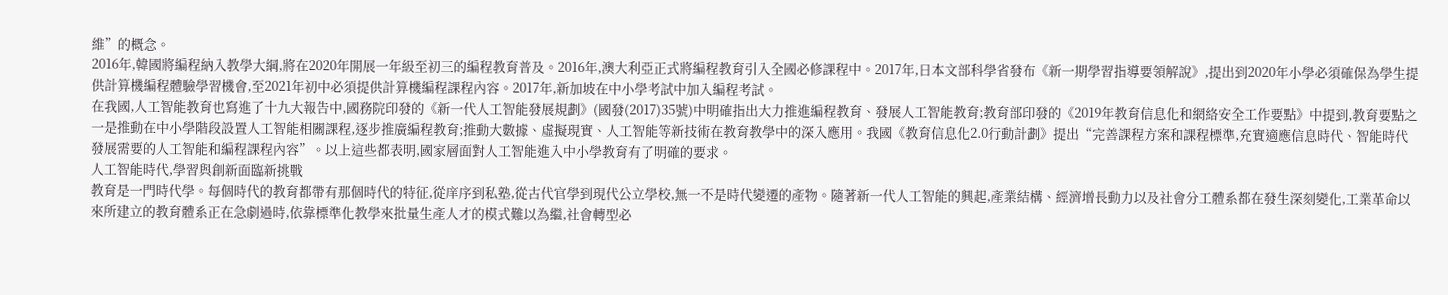維”的概念。
2016年,韓國將編程納入教學大綱,將在2020年開展一年級至初三的編程教育普及。2016年,澳大利亞正式將編程教育引入全國必修課程中。2017年,日本文部科學省發布《新一期學習指導要領解說》,提出到2020年小學必須確保為學生提供計算機編程體驗學習機會,至2021年初中必須提供計算機編程課程內容。2017年,新加坡在中小學考試中加入編程考試。
在我國,人工智能教育也寫進了十九大報告中,國務院印發的《新一代人工智能發展規劃》(國發(2017)35號)中明確指出大力推進編程教育、發展人工智能教育;教育部印發的《2019年教育信息化和網絡安全工作要點》中提到,教育要點之一是推動在中小學階段設置人工智能相關課程,逐步推廣編程教育;推動大數據、虛擬現實、人工智能等新技術在教育教學中的深入應用。我國《教育信息化2.0行動計劃》提出“完善課程方案和課程標準,充實適應信息時代、智能時代發展需要的人工智能和編程課程內容”。以上這些都表明,國家層面對人工智能進入中小學教育有了明確的要求。
人工智能時代,學習與創新面臨新挑戰
教育是一門時代學。每個時代的教育都帶有那個時代的特征,從庠序到私塾,從古代官學到現代公立學校,無一不是時代變遷的產物。隨著新一代人工智能的興起,產業結構、經濟增長動力以及社會分工體系都在發生深刻變化,工業革命以來所建立的教育體系正在急劇過時,依靠標準化教學來批量生產人才的模式難以為繼,社會轉型必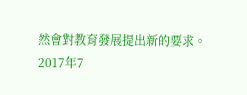然會對教育發展提出新的要求。
2017年7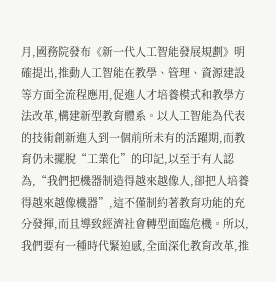月,國務院發布《新一代人工智能發展規劃》明確提出,推動人工智能在教學、管理、資源建設等方面全流程應用,促進人才培養模式和教學方法改革,構建新型教育體系。以人工智能為代表的技術創新進入到一個前所未有的活躍期,而教育仍未擺脫“工業化”的印記,以至于有人認為,“我們把機器制造得越來越像人,卻把人培養得越來越像機器”,這不僅制約著教育功能的充分發揮,而且導致經濟社會轉型面臨危機。所以,我們要有一種時代緊迫感,全面深化教育改革,推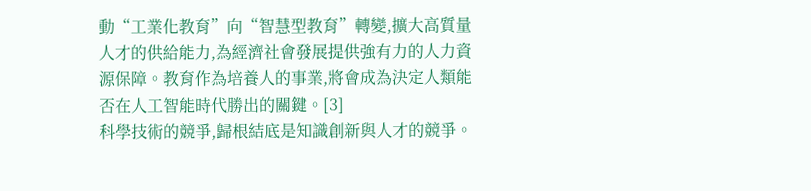動“工業化教育”向“智慧型教育”轉變,擴大高質量人才的供給能力,為經濟社會發展提供強有力的人力資源保障。教育作為培養人的事業,將會成為決定人類能否在人工智能時代勝出的關鍵。[3]
科學技術的競爭,歸根結底是知識創新與人才的競爭。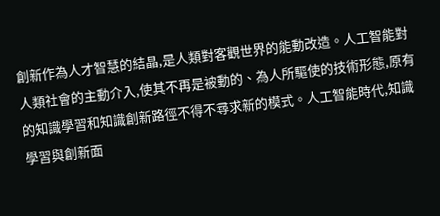創新作為人才智慧的結晶,是人類對客觀世界的能動改造。人工智能對人類社會的主動介入,使其不再是被動的、為人所驅使的技術形態,原有的知識學習和知識創新路徑不得不尋求新的模式。人工智能時代,知識學習與創新面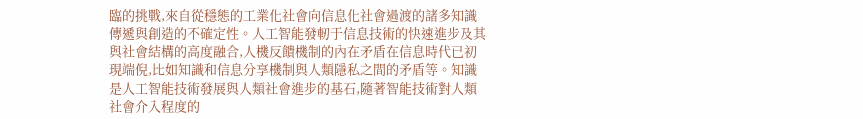臨的挑戰,來自從穩態的工業化社會向信息化社會過渡的諸多知識傳遞與創造的不確定性。人工智能發軔于信息技術的快速進步及其與社會結構的高度融合,人機反饋機制的內在矛盾在信息時代已初現端倪,比如知識和信息分享機制與人類隱私之間的矛盾等。知識是人工智能技術發展與人類社會進步的基石,隨著智能技術對人類社會介入程度的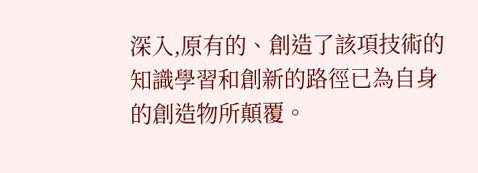深入,原有的、創造了該項技術的知識學習和創新的路徑已為自身的創造物所顛覆。